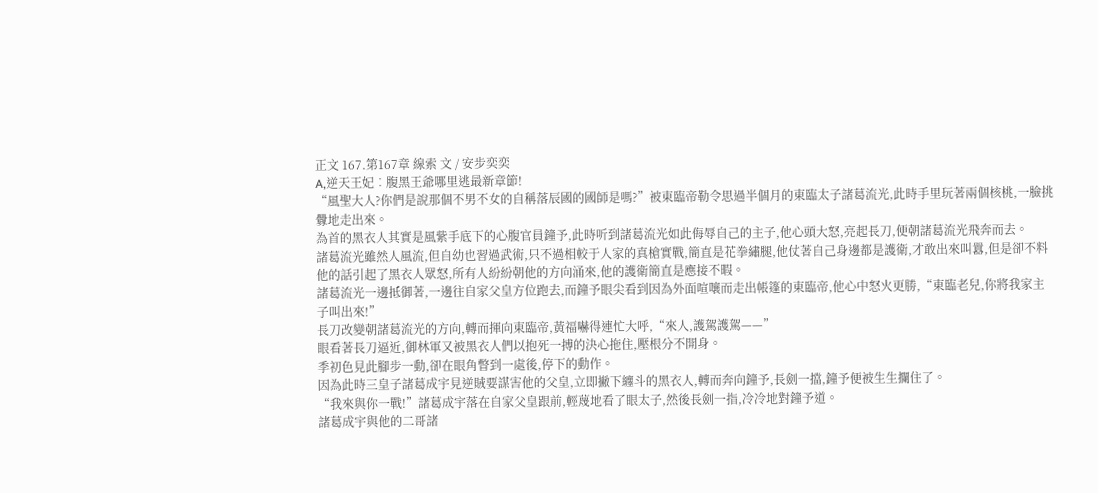正文 167.第167章 線索 文 / 安步奕奕
A,逆天王妃︰腹黑王爺哪里逃最新章節!
“風聖大人?你們是說那個不男不女的自稱落辰國的國師是嗎?”被東臨帝勒令思過半個月的東臨太子諸葛流光,此時手里玩著兩個核桃,一臉挑釁地走出來。
為首的黑衣人其實是風紫手底下的心腹官員鐘予,此時听到諸葛流光如此侮辱自己的主子,他心頭大怒,亮起長刀,便朝諸葛流光飛奔而去。
諸葛流光雖然人風流,但自幼也習過武術,只不過相較于人家的真槍實戰,簡直是花拳繡腿,他仗著自己身邊都是護衛,才敢出來叫囂,但是卻不料他的話引起了黑衣人眾怒,所有人紛紛朝他的方向涌來,他的護衛簡直是應接不暇。
諸葛流光一邊抵御著,一邊往自家父皇方位跑去,而鐘予眼尖看到因為外面喧嚷而走出帳篷的東臨帝,他心中怒火更勝,“東臨老兒,你將我家主子叫出來!”
長刀改變朝諸葛流光的方向,轉而揮向東臨帝,黃福嚇得連忙大呼,“來人,護駕護駕——”
眼看著長刀逼近,御林軍又被黑衣人們以抱死一搏的決心拖住,壓根分不開身。
季初色見此腳步一動,卻在眼角瞥到一處後,停下的動作。
因為此時三皇子諸葛成宇見逆賊要謀害他的父皇,立即撇下纏斗的黑衣人,轉而奔向鐘予,長劍一擋,鐘予便被生生攔住了。
“我來與你一戰!”諸葛成宇落在自家父皇跟前,輕蔑地看了眼太子,然後長劍一指,冷冷地對鐘予道。
諸葛成宇與他的二哥諸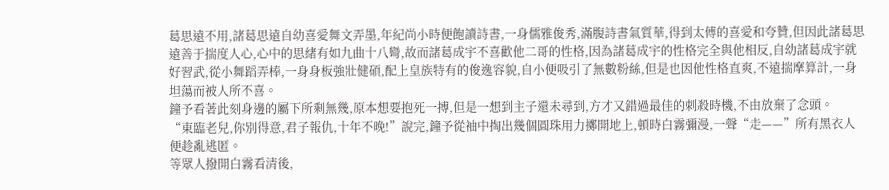葛思遠不用,諸葛思遠自幼喜愛舞文弄墨,年紀尚小時便飽讀詩書,一身儒雅俊秀,滿腹詩書氣質華,得到太傅的喜愛和夸贊,但因此諸葛思遠善于揣度人心,心中的思緒有如九曲十八彎,故而諸葛成宇不喜歡他二哥的性格,因為諸葛成宇的性格完全與他相反,自幼諸葛成宇就好習武,從小舞蹈弄棒,一身身板強壯健碩,配上皇族特有的俊逸容貌,自小便吸引了無數粉絲,但是也因他性格直爽,不遠揣摩算計,一身坦蕩而被人所不喜。
鐘予看著此刻身邊的屬下所剩無幾,原本想要抱死一搏,但是一想到主子還未尋到,方才又錯過最佳的刺殺時機,不由放棄了念頭。
“東臨老兒,你別得意,君子報仇,十年不晚!”說完,鐘予從袖中掏出幾個圓珠用力擲開地上,頓時白霧彌漫,一聲“走——”所有黑衣人便趁亂逃匿。
等眾人撥開白霧看清後,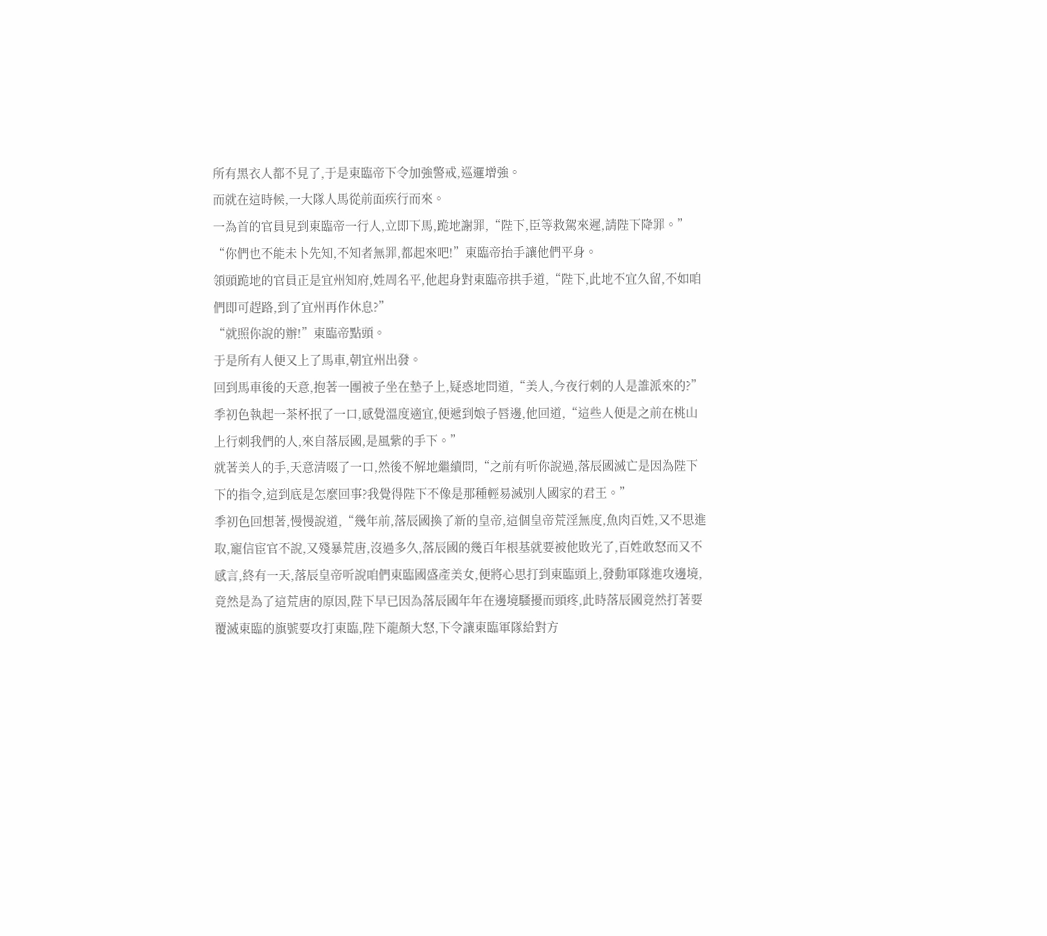所有黑衣人都不見了,于是東臨帝下令加強警戒,巡邏增強。
而就在這時候,一大隊人馬從前面疾行而來。
一為首的官員見到東臨帝一行人,立即下馬,跪地謝罪,“陛下,臣等救駕來遲,請陛下降罪。”
“你們也不能未卜先知,不知者無罪,都起來吧!”東臨帝抬手讓他們平身。
領頭跪地的官員正是宜州知府,姓周名平,他起身對東臨帝拱手道,“陛下,此地不宜久留,不如咱們即可趕路,到了宜州再作休息?”
“就照你說的辦!”東臨帝點頭。
于是所有人便又上了馬車,朝宜州出發。
回到馬車後的天意,抱著一團被子坐在墊子上,疑惑地問道,“美人,今夜行刺的人是誰派來的?”
季初色執起一茶杯抿了一口,感覺溫度適宜,便遞到娘子唇邊,他回道,“這些人便是之前在桃山上行刺我們的人,來自落辰國,是風紫的手下。”
就著美人的手,天意清啜了一口,然後不解地繼續問,“之前有听你說過,落辰國滅亡是因為陛下下的指令,這到底是怎麼回事?我覺得陛下不像是那種輕易滅別人國家的君王。”
季初色回想著,慢慢說道,“幾年前,落辰國換了新的皇帝,這個皇帝荒淫無度,魚肉百姓,又不思進取,寵信宦官不說,又殘暴荒唐,沒過多久,落辰國的幾百年根基就要被他敗光了,百姓敢怒而又不感言,終有一天,落辰皇帝听說咱們東臨國盛產美女,便將心思打到東臨頭上,發動軍隊進攻邊境,竟然是為了這荒唐的原因,陛下早已因為落辰國年年在邊境騷擾而頭疼,此時落辰國竟然打著要覆滅東臨的旗號要攻打東臨,陛下龍顏大怒,下令讓東臨軍隊給對方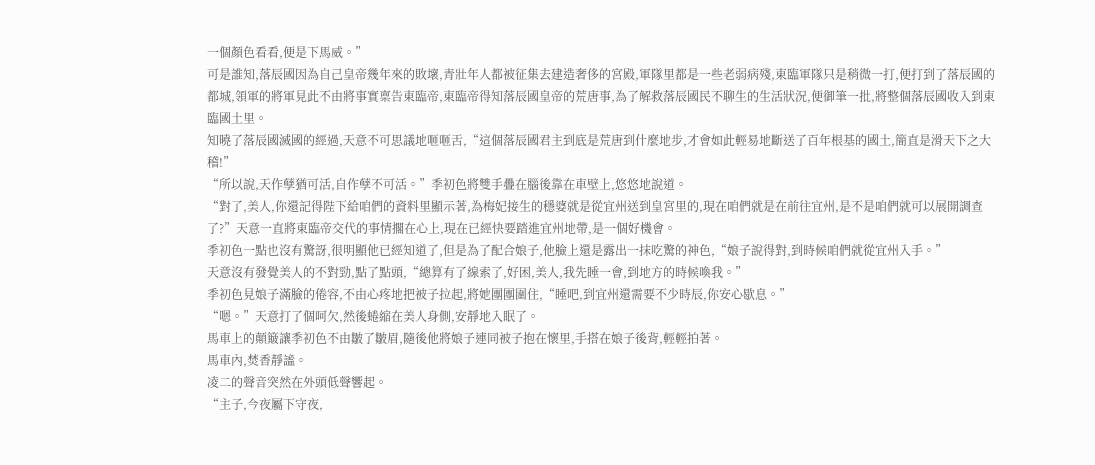一個顏色看看,便是下馬威。”
可是誰知,落辰國因為自己皇帝幾年來的敗壞,青壯年人都被征集去建造奢侈的宮殿,軍隊里都是一些老弱病殘,東臨軍隊只是稍微一打,便打到了落辰國的都城,領軍的將軍見此不由將事實稟告東臨帝,東臨帝得知落辰國皇帝的荒唐事,為了解救落辰國民不聊生的生活狀況,便御筆一批,將整個落辰國收入到東臨國土里。
知曉了落辰國滅國的經過,天意不可思議地咂咂舌,“這個落辰國君主到底是荒唐到什麼地步,才會如此輕易地斷送了百年根基的國土,簡直是滑天下之大稽!”
“所以說,天作孽猶可活,自作孽不可活。”季初色將雙手疊在腦後靠在車壁上,悠悠地說道。
“對了,美人,你還記得陛下給咱們的資料里顯示著,為梅妃接生的穩婆就是從宜州送到皇宮里的,現在咱們就是在前往宜州,是不是咱們就可以展開調查了?”天意一直將東臨帝交代的事情擱在心上,現在已經快要踏進宜州地帶,是一個好機會。
季初色一點也沒有驚訝,很明顯他已經知道了,但是為了配合娘子,他臉上還是露出一抹吃驚的神色,“娘子說得對,到時候咱們就從宜州入手。”
天意沒有發覺美人的不對勁,點了點頭,“總算有了線索了,好困,美人,我先睡一會,到地方的時候喚我。”
季初色見娘子滿臉的倦容,不由心疼地把被子拉起,將她團團圍住,“睡吧,到宜州還需要不少時辰,你安心歇息。”
“嗯。”天意打了個呵欠,然後蜷縮在美人身側,安靜地入眠了。
馬車上的顛簸讓季初色不由皺了皺眉,隨後他將娘子連同被子抱在懷里,手搭在娘子後背,輕輕拍著。
馬車內,焚香靜謐。
凌二的聲音突然在外頭低聲響起。
“主子,今夜屬下守夜,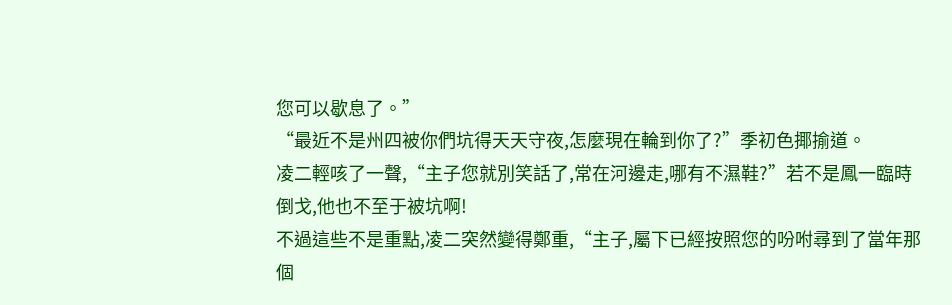您可以歇息了。”
“最近不是州四被你們坑得天天守夜,怎麼現在輪到你了?”季初色揶揄道。
凌二輕咳了一聲,“主子您就別笑話了,常在河邊走,哪有不濕鞋?”若不是鳳一臨時倒戈,他也不至于被坑啊!
不過這些不是重點,凌二突然變得鄭重,“主子,屬下已經按照您的吩咐尋到了當年那個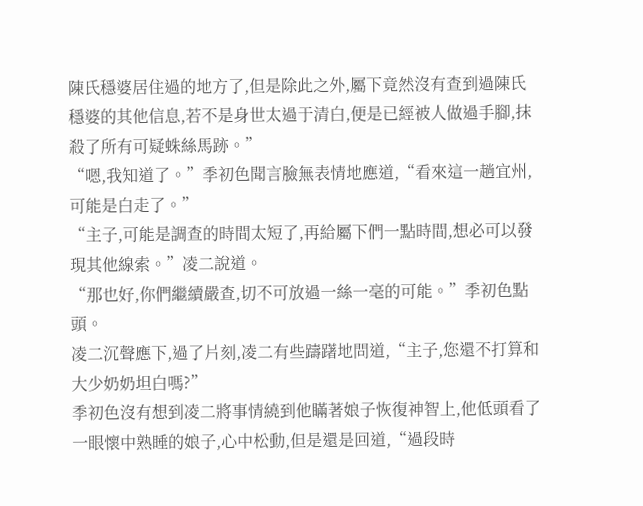陳氏穩婆居住過的地方了,但是除此之外,屬下竟然沒有查到過陳氏穩婆的其他信息,若不是身世太過于清白,便是已經被人做過手腳,抹殺了所有可疑蛛絲馬跡。”
“嗯,我知道了。”季初色聞言臉無表情地應道,“看來這一趟宜州,可能是白走了。”
“主子,可能是調查的時間太短了,再給屬下們一點時間,想必可以發現其他線索。”凌二說道。
“那也好,你們繼續嚴查,切不可放過一絲一毫的可能。”季初色點頭。
凌二沉聲應下,過了片刻,凌二有些躊躇地問道,“主子,您還不打算和大少奶奶坦白嗎?”
季初色沒有想到凌二將事情繞到他瞞著娘子恢復神智上,他低頭看了一眼懷中熟睡的娘子,心中松動,但是還是回道,“過段時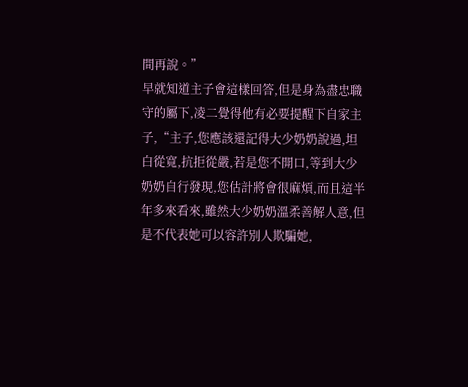間再說。”
早就知道主子會這樣回答,但是身為盡忠職守的屬下,凌二覺得他有必要提醒下自家主子,“主子,您應該還記得大少奶奶說過,坦白從寬,抗拒從嚴,若是您不開口,等到大少奶奶自行發現,您估計將會很麻煩,而且這半年多來看來,雖然大少奶奶溫柔善解人意,但是不代表她可以容許別人欺騙她,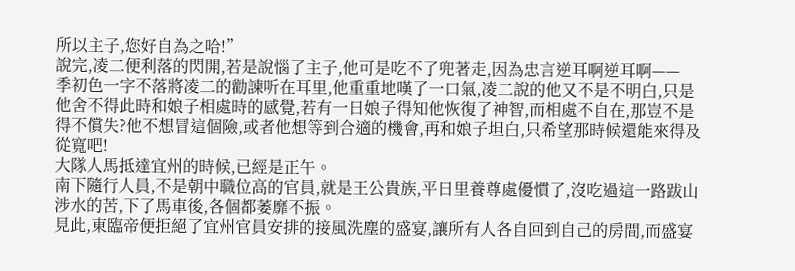所以主子,您好自為之哈!”
說完,凌二便利落的閃開,若是說惱了主子,他可是吃不了兜著走,因為忠言逆耳啊逆耳啊——
季初色一字不落將凌二的勸諫听在耳里,他重重地嘆了一口氣,凌二說的他又不是不明白,只是他舍不得此時和娘子相處時的感覺,若有一日娘子得知他恢復了神智,而相處不自在,那豈不是得不償失?他不想冒這個險,或者他想等到合適的機會,再和娘子坦白,只希望那時候還能來得及從寬吧!
大隊人馬抵達宜州的時候,已經是正午。
南下隨行人員,不是朝中職位高的官員,就是王公貴族,平日里養尊處優慣了,沒吃過這一路跋山涉水的苦,下了馬車後,各個都萎靡不振。
見此,東臨帝便拒絕了宜州官員安排的接風洗塵的盛宴,讓所有人各自回到自己的房間,而盛宴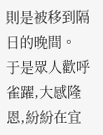則是被移到隔日的晚間。
于是眾人歡呼雀躍,大感隆恩,紛紛在宜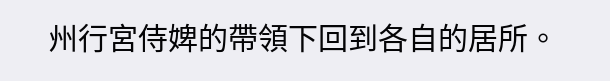州行宮侍婢的帶領下回到各自的居所。